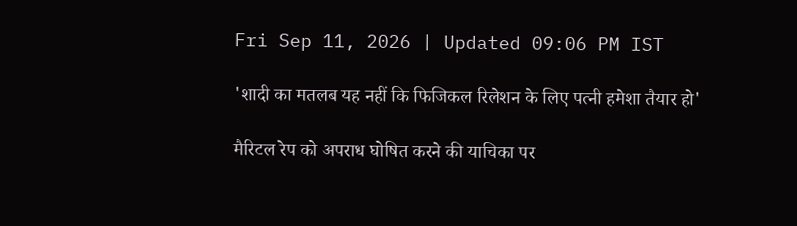Fri Sep 11, 2026 | Updated 09:06 PM IST

'शादी का मतलब यह नहीं कि फिजिकल रिलेशन के लिए पत्नी हमेशा तैयार हो'

मैरिटल रेप को अपराध घोषित करने की याचिका पर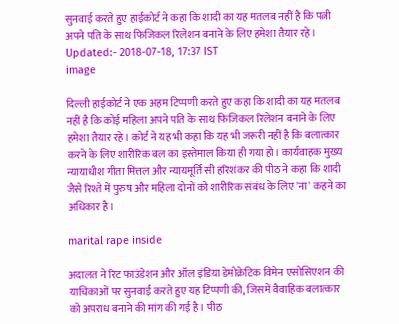सुनवाई करते हुए हाईकोर्ट ने कहा कि शादी का यह मतलब नहीं है कि पत्नी अपने पति के साथ फिजिकल रिलेशन बनाने के लिए हमेशा तैयार रहे।
Updated:- 2018-07-18, 17:37 IST
image

दिल्ली हाईकोर्ट ने एक अहम टिप्पणी करते हुए कहा कि शादी का यह मतलब नहीं है कि कोई महिला अपने पति के साथ फिजिकल रिलेशन बनाने के लिए हमेशा तैयार रहे। कोर्ट ने यह भी कहा कि यह भी जरूरी नहीं है कि बलात्कार करने के लिए शारीरिक बल का इस्तेमाल किया ही गया हो। कार्यवाहक मुख्य न्यायाधीश गीता मित्तल और न्यायमूर्ति सी हरिशंकर की पीठ ने कहा कि शादी जैसे रिश्ते में पुरुष और महिला दोनों को शारीरिक संबंध के लिए 'ना' कहने का अधिकार है।

marital rape inside

अदालत ने रिट फाउंडेशन और ऑल इंडिया डेमोक्रेटिक विमेन एसोसिएशन की याचिकाओं पर सुनवाई करते हुए यह टिप्पणी की, जिसमें वैवाहिक बलात्कार को अपराध बनाने की मांग की गई है। पीठ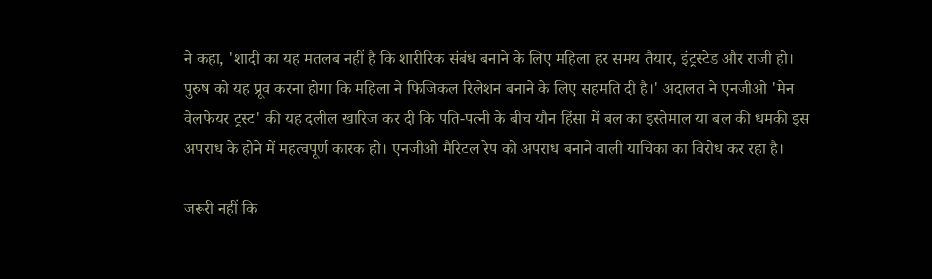ने कहा, 'शादी का यह मतलब नहीं है कि शारीरिक संबंध बनाने के लिए महिला हर समय तैयार, इंट्रस्टेड और राजी हो। पुरुष को यह प्रूव करना होगा कि महिला ने फिजिकल रिलेशन बनाने के लिए सहमति दी है।' अदालत ने एनजीओ 'मेन वेलफेयर ट्रस्ट' की यह दलील खारिज कर दी कि पति-पत्नी के बीच यौन हिंसा में बल का इस्तेमाल या बल की धमकी इस अपराध के होने में महत्वपूर्ण कारक हो। एनजीओ मैरिटल रेप को अपराध बनाने वाली याचिका का विरोध कर रहा है।

जरूरी नहीं कि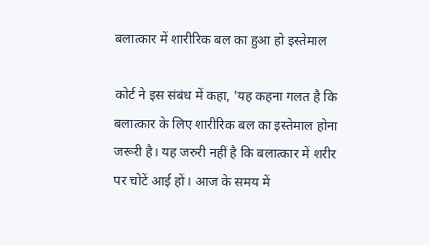बलात्कार में शारीरिक बल का हुआ हो इस्तेमाल

कोर्ट ने इस संबंध में कहा, 'यह कहना गलत है कि बलात्कार के लिए शारीरिक बल का इस्तेमाल होना जरूरी है। यह जरुरी नहीं है कि बलात्कार में शरीर पर चोटें आई हों। आज के समय में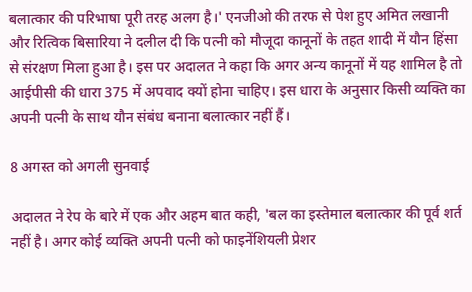बलात्कार की परिभाषा पूरी तरह अलग है।' एनजीओ की तरफ से पेश हुए अमित लखानी और रित्विक बिसारिया ने दलील दी कि पत्नी को मौजूदा कानूनों के तहत शादी में यौन हिंसा से संरक्षण मिला हुआ है। इस पर अदालत ने कहा कि अगर अन्य कानूनों में यह शामिल है तो आईपीसी की धारा 375 में अपवाद क्यों होना चाहिए। इस धारा के अनुसार किसी व्यक्ति का अपनी पत्नी के साथ यौन संबंध बनाना बलात्कार नहीं हैं।

8 अगस्त को अगली सुनवाई

अदालत ने रेप के बारे में एक और अहम बात कही, 'बल का इस्तेमाल बलात्कार की पूर्व शर्त नहीं है। अगर कोई व्यक्ति अपनी पत्नी को फाइनेंशियली प्रेशर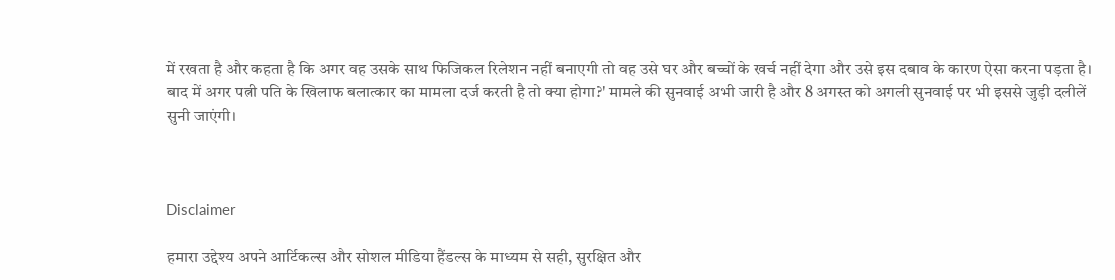में रखता है और कहता है कि अगर वह उसके साथ फिजिकल रिलेशन नहीं बनाएगी तो वह उसे घर और बच्चों के खर्च नहीं देगा और उसे इस दबाव के कारण ऐसा करना पड़ता है। बाद में अगर पत्नी पति के खिलाफ बलात्कार का मामला दर्ज करती है तो क्या होगा?' मामले की सुनवाई अभी जारी है और 8 अगस्त को अगली सुनवाई पर भी इससे जुड़ी दलीलें सुनी जाएंगी।



Disclaimer

हमारा उद्देश्य अपने आर्टिकल्स और सोशल मीडिया हैंडल्स के माध्यम से सही, सुरक्षित और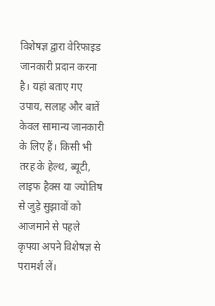विशेषज्ञ द्वारा वेरिफाइड जानकारी प्रदान करना है। यहां बताए गए उपाय, सलाह और बातें केवल सामान्य जानकारी के लिए हैं। किसी भी तरह के हेल्थ, ब्यूटी, लाइफ हैक्स या ज्योतिष से जुड़े सुझावों को आजमाने से पहले कृपया अपने विशेषज्ञ से परामर्श लें।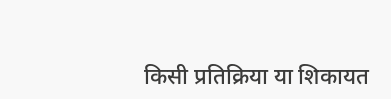किसी प्रतिक्रिया या शिकायत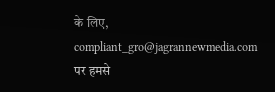के लिए, compliant_gro@jagrannewmedia.com पर हमसे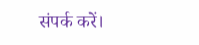संपर्क करें।